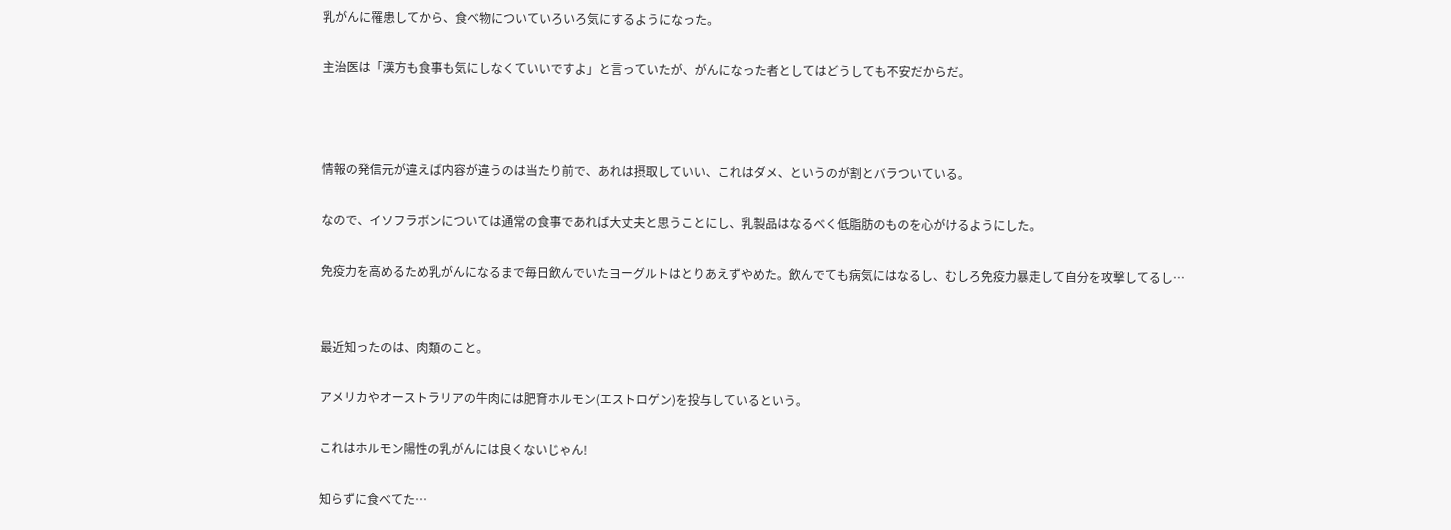乳がんに罹患してから、食べ物についていろいろ気にするようになった。

主治医は「漢方も食事も気にしなくていいですよ」と言っていたが、がんになった者としてはどうしても不安だからだ。



情報の発信元が違えば内容が違うのは当たり前で、あれは摂取していい、これはダメ、というのが割とバラついている。

なので、イソフラボンについては通常の食事であれば大丈夫と思うことにし、乳製品はなるべく低脂肪のものを心がけるようにした。

免疫力を高めるため乳がんになるまで毎日飲んでいたヨーグルトはとりあえずやめた。飲んでても病気にはなるし、むしろ免疫力暴走して自分を攻撃してるし…


最近知ったのは、肉類のこと。

アメリカやオーストラリアの牛肉には肥育ホルモン(エストロゲン)を投与しているという。

これはホルモン陽性の乳がんには良くないじゃん!

知らずに食べてた…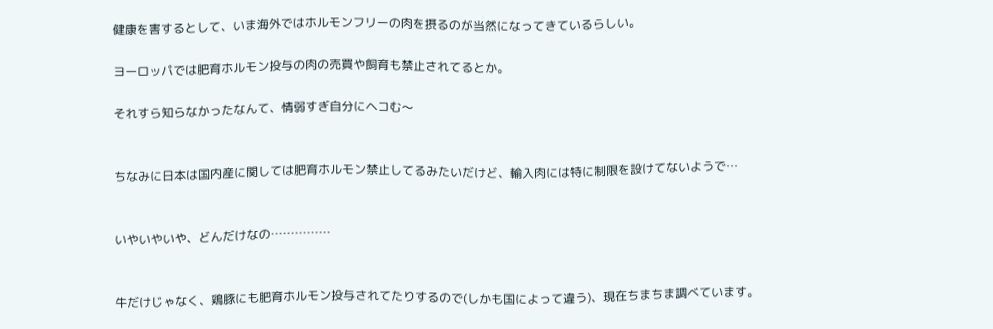健康を害するとして、いま海外ではホルモンフリーの肉を摂るのが当然になってきているらしい。

ヨーロッパでは肥育ホルモン投与の肉の売買や飼育も禁止されてるとか。

それすら知らなかったなんて、情弱すぎ自分にヘコむ〜


ちなみに日本は国内産に関しては肥育ホルモン禁止してるみたいだけど、輸入肉には特に制限を設けてないようで…


いやいやいや、どんだけなの……………


牛だけじゃなく、鶏豚にも肥育ホルモン投与されてたりするので(しかも国によって違う)、現在ちまちま調べています。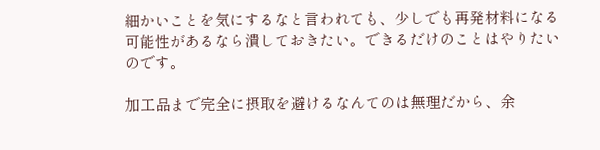細かいことを気にするなと言われても、少しでも再発材料になる可能性があるなら潰しておきたい。できるだけのことはやりたいのです。

加工品まで完全に摂取を避けるなんてのは無理だから、余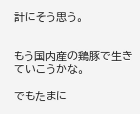計にそう思う。


もう国内産の鶏豚で生きていこうかな。

でもたまに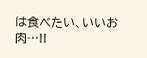は食べたい、いいお肉…!!